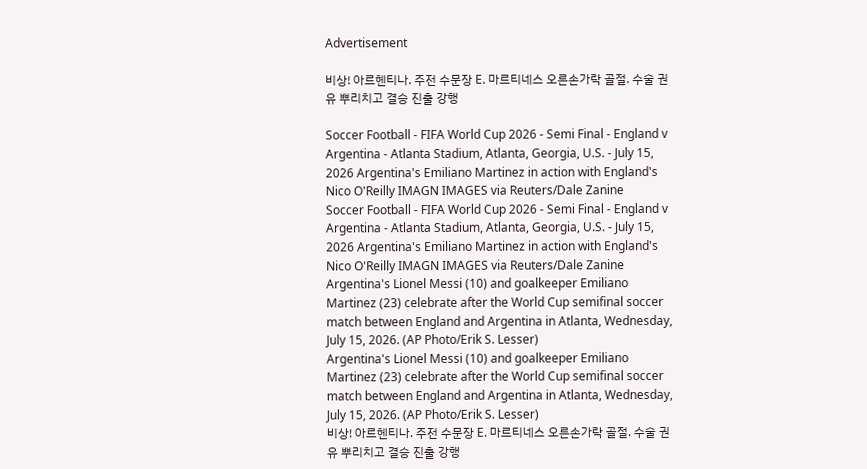Advertisement

비상! 아르헨티나. 주전 수문장 E. 마르티네스 오른손가락 골절. 수술 권유 뿌리치고 결승 진출 강행

Soccer Football - FIFA World Cup 2026 - Semi Final - England v Argentina - Atlanta Stadium, Atlanta, Georgia, U.S. - July 15, 2026 Argentina's Emiliano Martinez in action with England's Nico O'Reilly IMAGN IMAGES via Reuters/Dale Zanine
Soccer Football - FIFA World Cup 2026 - Semi Final - England v Argentina - Atlanta Stadium, Atlanta, Georgia, U.S. - July 15, 2026 Argentina's Emiliano Martinez in action with England's Nico O'Reilly IMAGN IMAGES via Reuters/Dale Zanine
Argentina's Lionel Messi (10) and goalkeeper Emiliano Martinez (23) celebrate after the World Cup semifinal soccer match between England and Argentina in Atlanta, Wednesday, July 15, 2026. (AP Photo/Erik S. Lesser)
Argentina's Lionel Messi (10) and goalkeeper Emiliano Martinez (23) celebrate after the World Cup semifinal soccer match between England and Argentina in Atlanta, Wednesday, July 15, 2026. (AP Photo/Erik S. Lesser)
비상! 아르헨티나. 주전 수문장 E. 마르티네스 오른손가락 골절. 수술 권유 뿌리치고 결승 진출 강행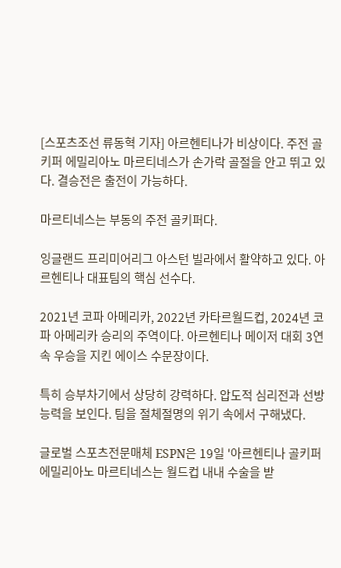[스포츠조선 류동혁 기자] 아르헨티나가 비상이다. 주전 골키퍼 에밀리아노 마르티네스가 손가락 골절을 안고 뛰고 있다. 결승전은 출전이 가능하다.

마르티네스는 부동의 주전 골키퍼다.

잉글랜드 프리미어리그 아스턴 빌라에서 활약하고 있다. 아르헨티나 대표팀의 핵심 선수다.

2021년 코파 아메리카, 2022년 카타르월드컵, 2024년 코파 아메리카 승리의 주역이다. 아르헨티나 메이저 대회 3연속 우승을 지킨 에이스 수문장이다.

특히 승부차기에서 상당히 강력하다. 압도적 심리전과 선방 능력을 보인다. 팀을 절체절명의 위기 속에서 구해냈다.

글로벌 스포츠전문매체 ESPN은 19일 '아르헨티나 골키퍼 에밀리아노 마르티네스는 월드컵 내내 수술을 받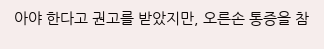아야 한다고 권고를 받았지만, 오른손 통증을 참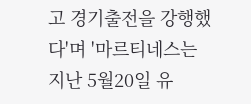고 경기출전을 강행했다'며 '마르티네스는 지난 5월20일 유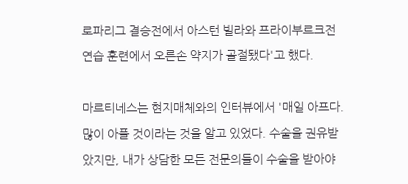로파리그 결승전에서 아스턴 빌라와 프라이부르크전 연습 훈련에서 오른손 약지가 골절됐다'고 했다.

마르티네스는 현지매체와의 인터뷰에서 '매일 아프다. 많이 아플 것이라는 것을 알고 있었다. 수술을 권유받았지만, 내가 상담한 모든 전문의들이 수술을 받아야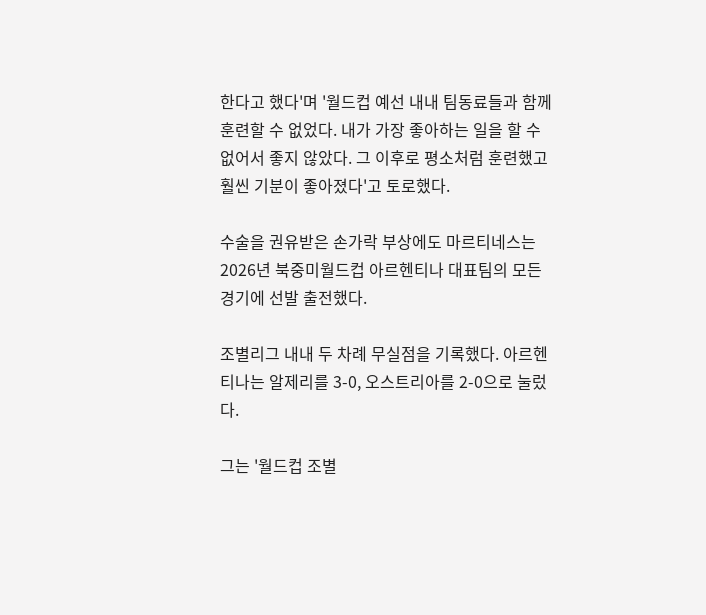한다고 했다'며 '월드컵 예선 내내 팀동료들과 함께 훈련할 수 없었다. 내가 가장 좋아하는 일을 할 수 없어서 좋지 않았다. 그 이후로 평소처럼 훈련했고 훨씬 기분이 좋아졌다'고 토로했다.

수술을 권유받은 손가락 부상에도 마르티네스는 2026년 북중미월드컵 아르헨티나 대표팀의 모든 경기에 선발 출전했다.

조별리그 내내 두 차례 무실점을 기록했다. 아르헨티나는 알제리를 3-0, 오스트리아를 2-0으로 눌렀다.

그는 '월드컵 조별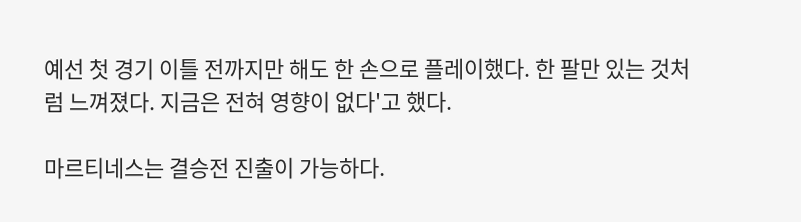예선 첫 경기 이틀 전까지만 해도 한 손으로 플레이했다. 한 팔만 있는 것처럼 느껴졌다. 지금은 전혀 영향이 없다'고 했다.

마르티네스는 결승전 진출이 가능하다.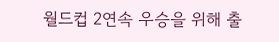월드컵 2연속 우승을 위해 출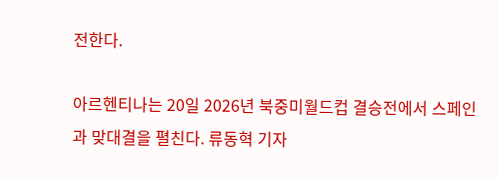전한다.

아르헨티나는 20일 2026년 북중미월드컵 결승전에서 스페인과 맞대결을 펼친다. 류동혁 기자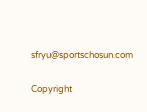sfryu@sportschosun.com

Copyright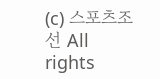(c) 스포츠조선 All rights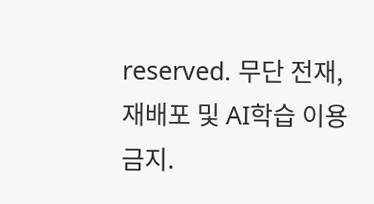reserved. 무단 전재, 재배포 및 AI학습 이용 금지.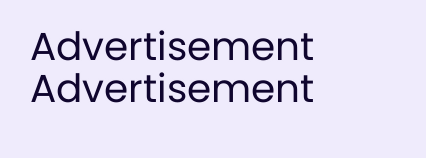Advertisement
Advertisement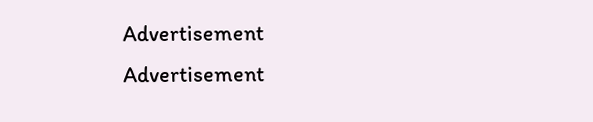Advertisement
Advertisement